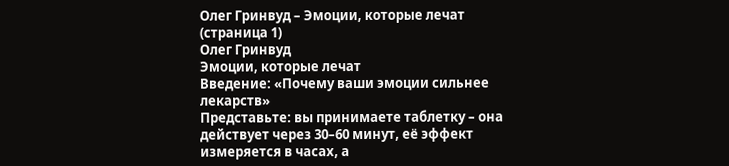Олег Гринвуд – Эмоции, которые лечат (страница 1)
Олег Гринвуд
Эмоции, которые лечат
Введение: «Почему ваши эмоции сильнее лекарств»
Представьте: вы принимаете таблетку – она действует через 30–60 минут, её эффект измеряется в часах, а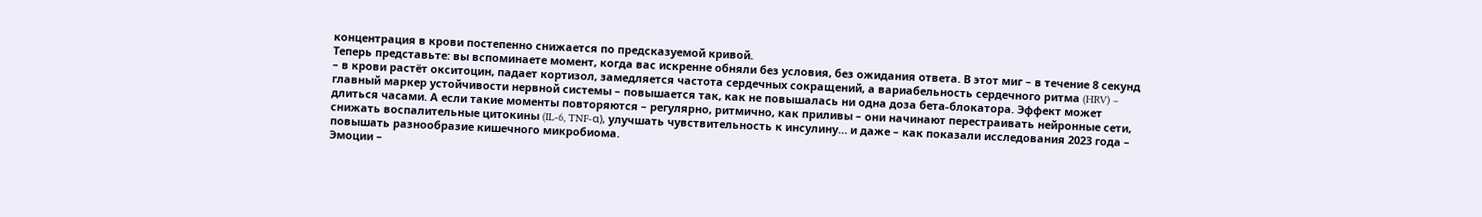концентрация в крови постепенно снижается по предсказуемой кривой.
Теперь представьте: вы вспоминаете момент, когда вас искренне обняли без условия, без ожидания ответа. В этот миг – в течение 8 секунд – в крови растёт окситоцин, падает кортизол, замедляется частота сердечных сокращений, а вариабельность сердечного ритма (HRV) – главный маркер устойчивости нервной системы – повышается так, как не повышалась ни одна доза бета-блокатора. Эффект может длиться часами. А если такие моменты повторяются – регулярно, ритмично, как приливы – они начинают перестраивать нейронные сети, снижать воспалительные цитокины (IL-6, TNF-α), улучшать чувствительность к инсулину… и даже – как показали исследования 2023 года – повышать разнообразие кишечного микробиома.
Эмоции –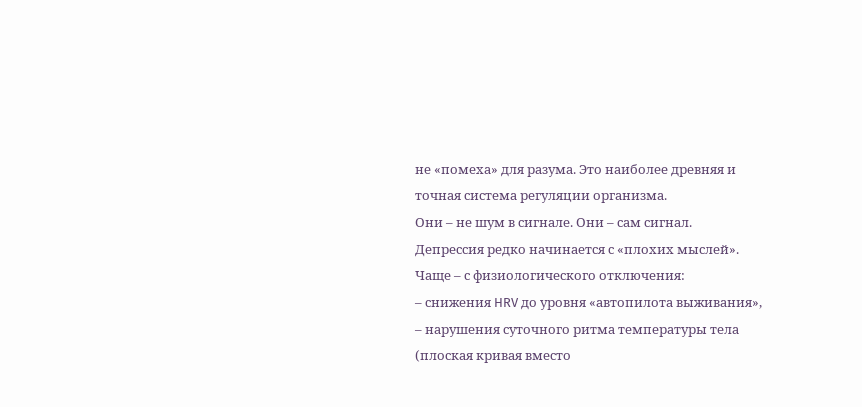не «помеха» для разума. Это наиболее древняя и точная система регуляции организма.
Они – не шум в сигнале. Они – сам сигнал.
Депрессия редко начинается с «плохих мыслей». Чаще – с физиологического отключения:
– снижения HRV до уровня «автопилота выживания»,
– нарушения суточного ритма температуры тела (плоская кривая вместо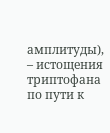амплитуды),
– истощения триптофана по пути к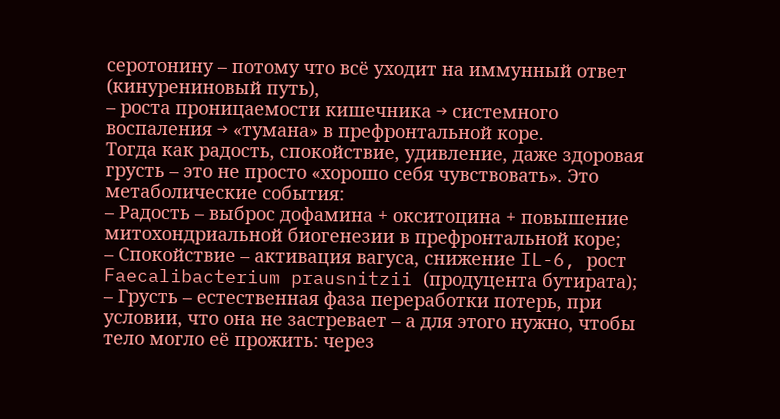серотонину – потому что всё уходит на иммунный ответ (кинурениновый путь),
– роста проницаемости кишечника → системного воспаления → «тумана» в префронтальной коре.
Тогда как радость, спокойствие, удивление, даже здоровая грусть – это не просто «хорошо себя чувствовать». Это метаболические события:
– Радость – выброс дофамина + окситоцина + повышение митохондриальной биогенезии в префронтальной коре;
– Спокойствие – активация вагуса, снижение IL-6, рост Faecalibacterium prausnitzii (продуцента бутирата);
– Грусть – естественная фаза переработки потерь, при условии, что она не застревает – а для этого нужно, чтобы тело могло её прожить: через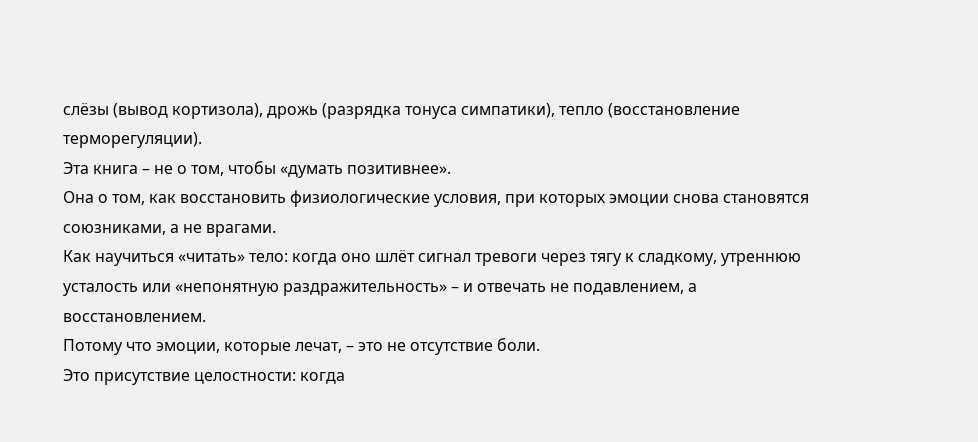слёзы (вывод кортизола), дрожь (разрядка тонуса симпатики), тепло (восстановление терморегуляции).
Эта книга – не о том, чтобы «думать позитивнее».
Она о том, как восстановить физиологические условия, при которых эмоции снова становятся союзниками, а не врагами.
Как научиться «читать» тело: когда оно шлёт сигнал тревоги через тягу к сладкому, утреннюю усталость или «непонятную раздражительность» – и отвечать не подавлением, а восстановлением.
Потому что эмоции, которые лечат, – это не отсутствие боли.
Это присутствие целостности: когда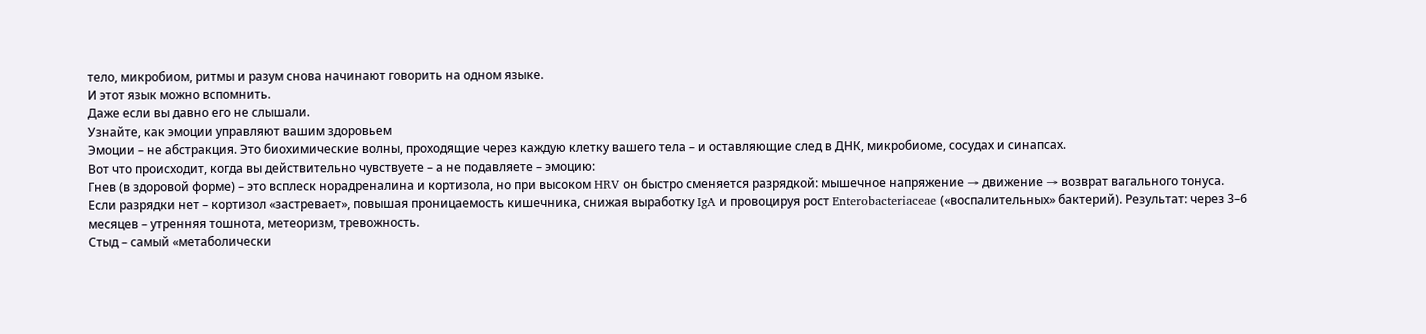тело, микробиом, ритмы и разум снова начинают говорить на одном языке.
И этот язык можно вспомнить.
Даже если вы давно его не слышали.
Узнайте, как эмоции управляют вашим здоровьем
Эмоции – не абстракция. Это биохимические волны, проходящие через каждую клетку вашего тела – и оставляющие след в ДНК, микробиоме, сосудах и синапсах.
Вот что происходит, когда вы действительно чувствуете – а не подавляете – эмоцию:
Гнев (в здоровой форме) – это всплеск норадреналина и кортизола, но при высоком HRV он быстро сменяется разрядкой: мышечное напряжение → движение → возврат вагального тонуса.
Если разрядки нет – кортизол «застревает», повышая проницаемость кишечника, снижая выработку IgA и провоцируя рост Enterobacteriaceae («воспалительных» бактерий). Результат: через 3–6 месяцев – утренняя тошнота, метеоризм, тревожность.
Стыд – самый «метаболически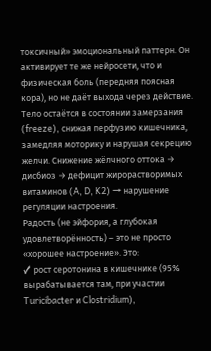токсичный» эмоциональный паттерн. Он активирует те же нейросети, что и физическая боль (передняя поясная кора), но не даёт выхода через действие. Тело остаётся в состоянии замерзания (freeze), снижая перфузию кишечника, замедляя моторику и нарушая секрецию желчи. Снижение жёлчного оттока → дисбиоз → дефицит жирорастворимых витаминов (A, D, K2) → нарушение регуляции настроения.
Радость (не эйфория, а глубокая удовлетворённость) – это не просто «хорошее настроение». Это:
✓ рост серотонина в кишечнике (95% вырабатывается там, при участии Turicibacter и Clostridium),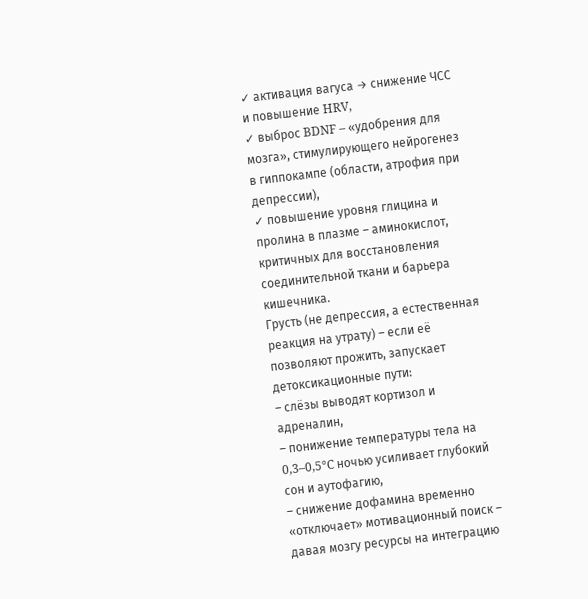✓ активация вагуса → снижение ЧСС и повышение HRV,
✓ выброс BDNF – «удобрения для мозга», стимулирующего нейрогенез в гиппокампе (области, атрофия при депрессии),
✓ повышение уровня глицина и пролина в плазме – аминокислот, критичных для восстановления соединительной ткани и барьера кишечника.
Грусть (не депрессия, а естественная реакция на утрату) – если её позволяют прожить, запускает детоксикационные пути:
– слёзы выводят кортизол и адреналин,
– понижение температуры тела на 0,3–0,5°C ночью усиливает глубокий сон и аутофагию,
– снижение дофамина временно «отключает» мотивационный поиск – давая мозгу ресурсы на интеграцию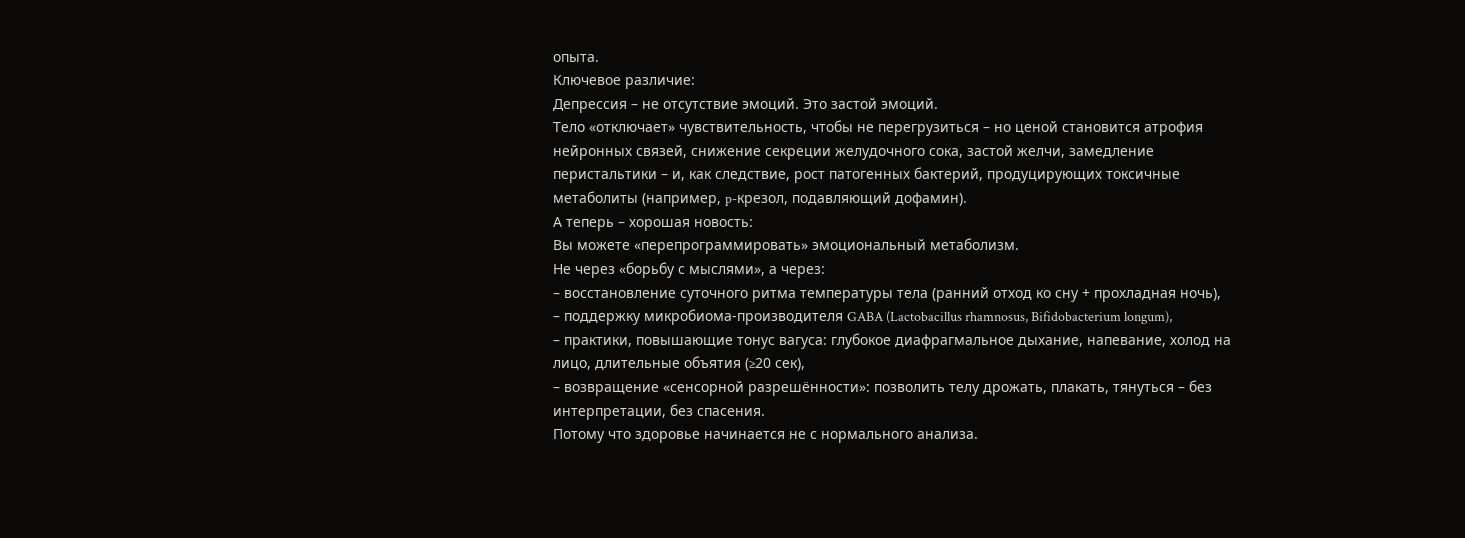опыта.
Ключевое различие:
Депрессия – не отсутствие эмоций. Это застой эмоций.
Тело «отключает» чувствительность, чтобы не перегрузиться – но ценой становится атрофия нейронных связей, снижение секреции желудочного сока, застой желчи, замедление перистальтики – и, как следствие, рост патогенных бактерий, продуцирующих токсичные метаболиты (например, p-крезол, подавляющий дофамин).
А теперь – хорошая новость:
Вы можете «перепрограммировать» эмоциональный метаболизм.
Не через «борьбу с мыслями», а через:
– восстановление суточного ритма температуры тела (ранний отход ко сну + прохладная ночь),
– поддержку микробиома-производителя GABA (Lactobacillus rhamnosus, Bifidobacterium longum),
– практики, повышающие тонус вагуса: глубокое диафрагмальное дыхание, напевание, холод на лицо, длительные объятия (≥20 сек),
– возвращение «сенсорной разрешённости»: позволить телу дрожать, плакать, тянуться – без интерпретации, без спасения.
Потому что здоровье начинается не с нормального анализа.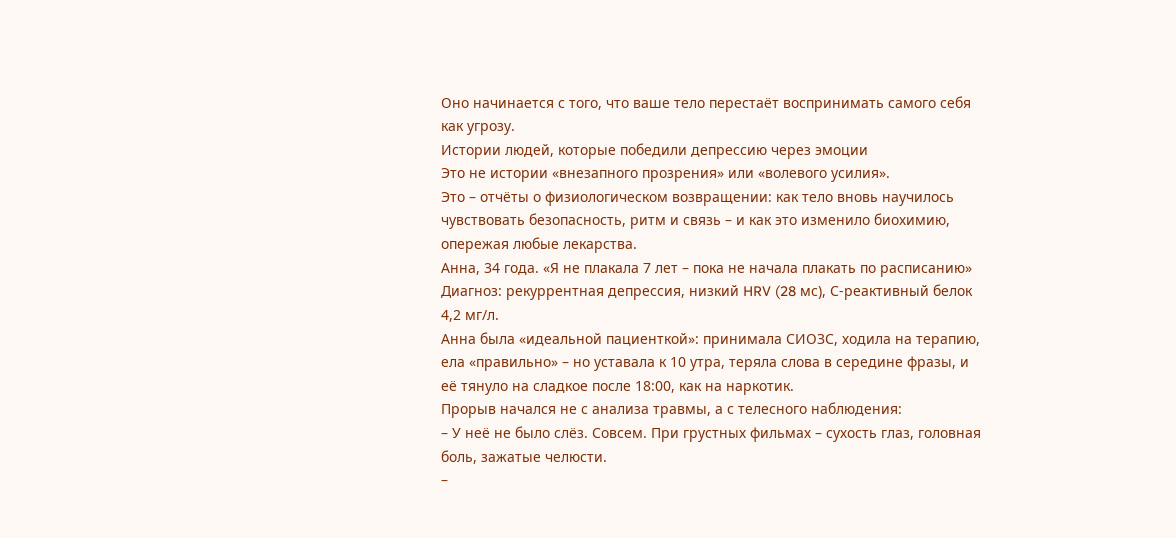Оно начинается с того, что ваше тело перестаёт воспринимать самого себя как угрозу.
Истории людей, которые победили депрессию через эмоции
Это не истории «внезапного прозрения» или «волевого усилия».
Это – отчёты о физиологическом возвращении: как тело вновь научилось чувствовать безопасность, ритм и связь – и как это изменило биохимию, опережая любые лекарства.
Анна, 34 года. «Я не плакала 7 лет – пока не начала плакать по расписанию»
Диагноз: рекуррентная депрессия, низкий HRV (28 мс), С-реактивный белок 4,2 мг/л.
Анна была «идеальной пациенткой»: принимала СИОЗС, ходила на терапию, ела «правильно» – но уставала к 10 утра, теряла слова в середине фразы, и её тянуло на сладкое после 18:00, как на наркотик.
Прорыв начался не с анализа травмы, а с телесного наблюдения:
– У неё не было слёз. Совсем. При грустных фильмах – сухость глаз, головная боль, зажатые челюсти.
–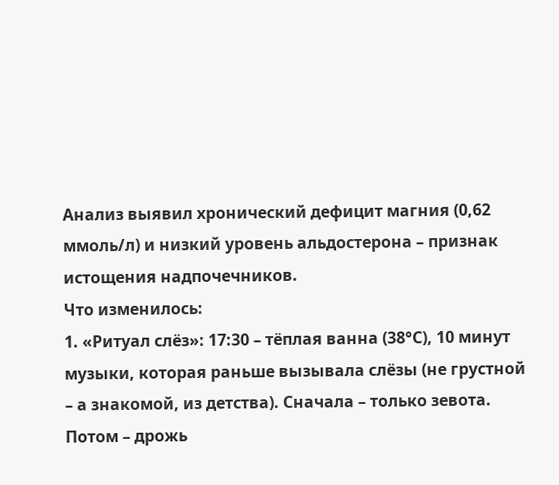Анализ выявил хронический дефицит магния (0,62 ммоль/л) и низкий уровень альдостерона – признак истощения надпочечников.
Что изменилось:
1. «Ритуал слёз»: 17:30 – тёплая ванна (38°C), 10 минут музыки, которая раньше вызывала слёзы (не грустной – а знакомой, из детства). Сначала – только зевота. Потом – дрожь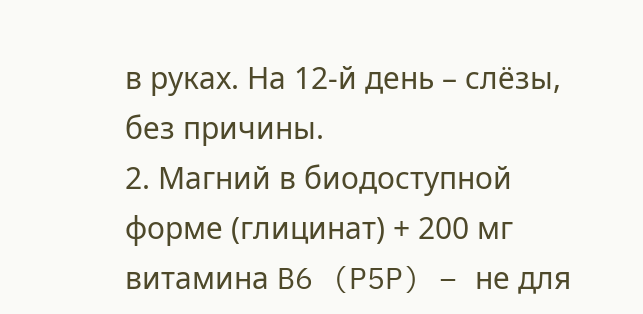в руках. На 12-й день – слёзы, без причины.
2. Магний в биодоступной форме (глицинат) + 200 мг витамина B6 (P5P) – не для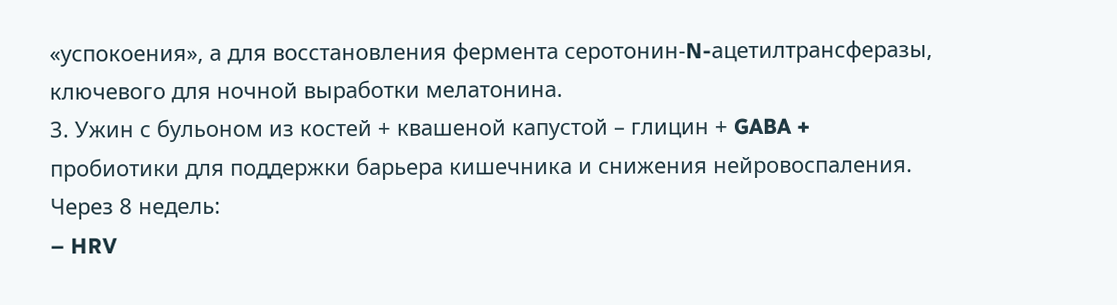«успокоения», а для восстановления фермента серотонин-N-ацетилтрансферазы, ключевого для ночной выработки мелатонина.
3. Ужин с бульоном из костей + квашеной капустой – глицин + GABA + пробиотики для поддержки барьера кишечника и снижения нейровоспаления.
Через 8 недель:
– HRV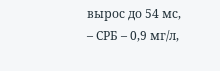вырос до 54 мс,
– СРБ – 0,9 мг/л,